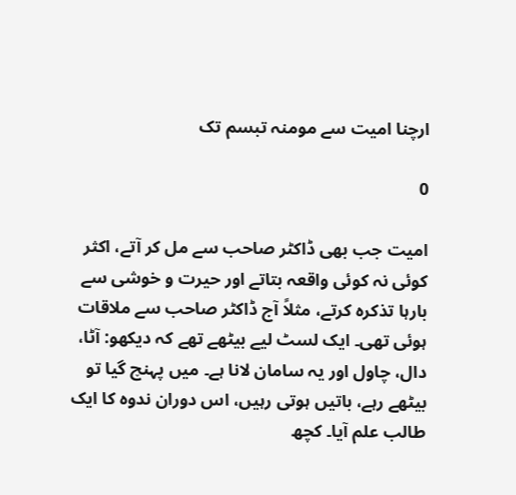ارچنا امیت سے مومنہ تبسم تک

0

امیت جب بھی ڈاکٹر صاحب سے مل کر آتے، اکثر کوئی نہ کوئی واقعہ بتاتے اور حیرت و خوشی سے بارہا تذکرہ کرتے، مثلاً آج ڈاکٹر صاحب سے ملاقات ہوئی تھی۔ ایک لسٹ لیے بیٹھے تھے کہ دیکھو: آٹا، دال، چاول اور یہ سامان لانا ہے۔ میں پہنچ گیا تو بیٹھے رہے، باتیں ہوتی رہیں، اس دوران ندوہ کا ایک طالب علم آیا۔ کچھ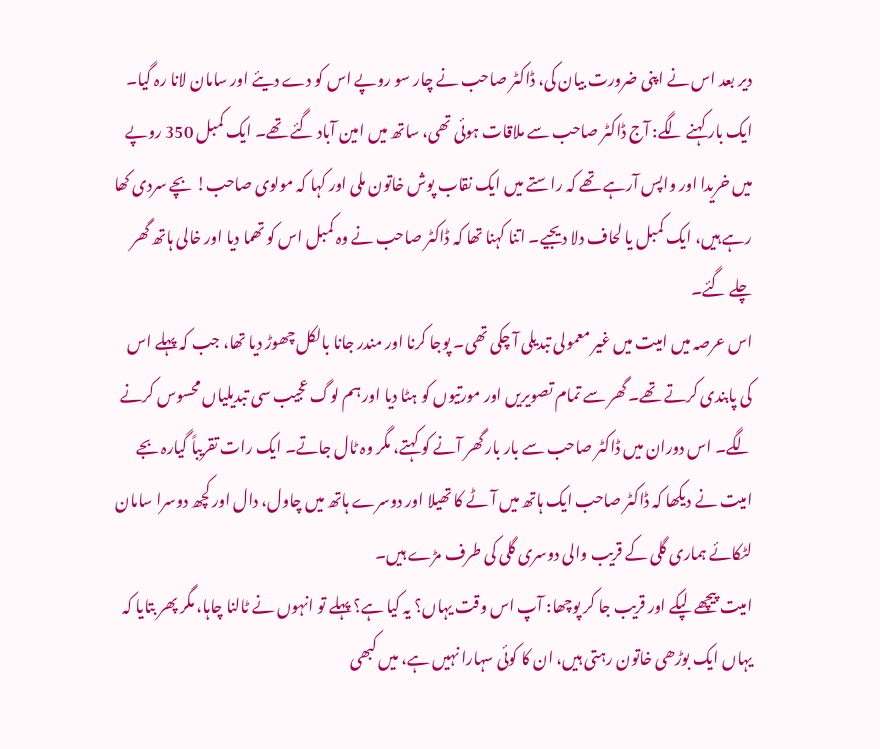دیر بعد اس نے اپنی ضرورت بیان کی، ڈاکٹر صاحب نے چار سو روپے اس کو دے دیئے اور سامان لانا رہ گیا۔
ایک بار کہنے لگے: آج ڈاکٹر صاحب سے ملاقات ہوئی تھی، ساتھ میں امین آباد گئے تھے۔ ایک کمبل 350 روپے میں خریدا اور واپس آرہے تھے کہ راستے میں ایک نقاب پوش خاتون ملی اور کہا کہ مولوی صاحب! بچے سردی کھا رہے ہیں، ایک کمبل یا لحاف دلا دیجیے۔ اتنا کہنا تھا کہ ڈاکٹر صاحب نے وہ کمبل اس کو تھما دیا اور خالی ہاتھ گھر چلے گئے۔
اس عرصہ میں امیت میں غیر معمولی تبدیلی آ چکی تھی۔ پوجا کرنا اور مندر جانا بالکل چھوڑ دیا تھا، جب کہ پہلے اس کی پابندی کرتے تھے۔ گھر سے تمام تصویریں اور مورتیوں کو ہٹا دیا اور ہم لوگ عجیب سی تبدیلیاں محسوس کرنے لگے۔ اس دوران میں ڈاکٹر صاحب سے بار بار گھر آنے کو کہتے، مگر وہ ٹال جاتے۔ ایک رات تقریباً گیارہ بجے امیت نے دیکھا کہ ڈاکٹر صاحب ایک ہاتھ میں آٹے کا تھیلا اور دوسرے ہاتھ میں چاول، دال اور کچھ دوسرا سامان لٹکائے ہماری گلی کے قریب والی دوسری گلی کی طرف مڑے ہیں۔
امیت پیچھے لپکے اور قریب جا کر پوچھا: آپ اس وقت یہاں؟ یہ کیا ہے؟ پہلے تو انہوں نے ٹالنا چاہا، مگر پھر بتایا کہ یہاں ایک بوڑھی خاتون رہتی ہیں، ان کا کوئی سہارا نہیں ہے، میں کبھی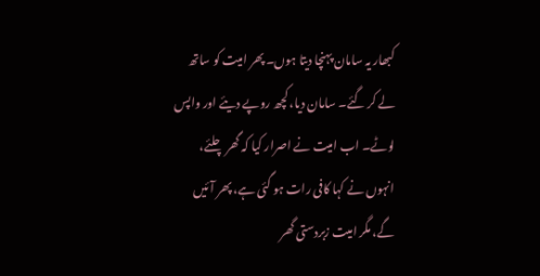کبھار یہ سامان پہنچا دیتا ہوں۔ پھر امیت کو ساتھ لے کر گئے۔ سامان دیا، کچھ روپے دیئے اور واپس لوٹے۔ اب امیت نے اصرار کیا کہ گھر چلئے، انہوں نے کہا کافی رات ہو گئی ہے، پھر آئیں گے، مگر امیت زبردستی گھر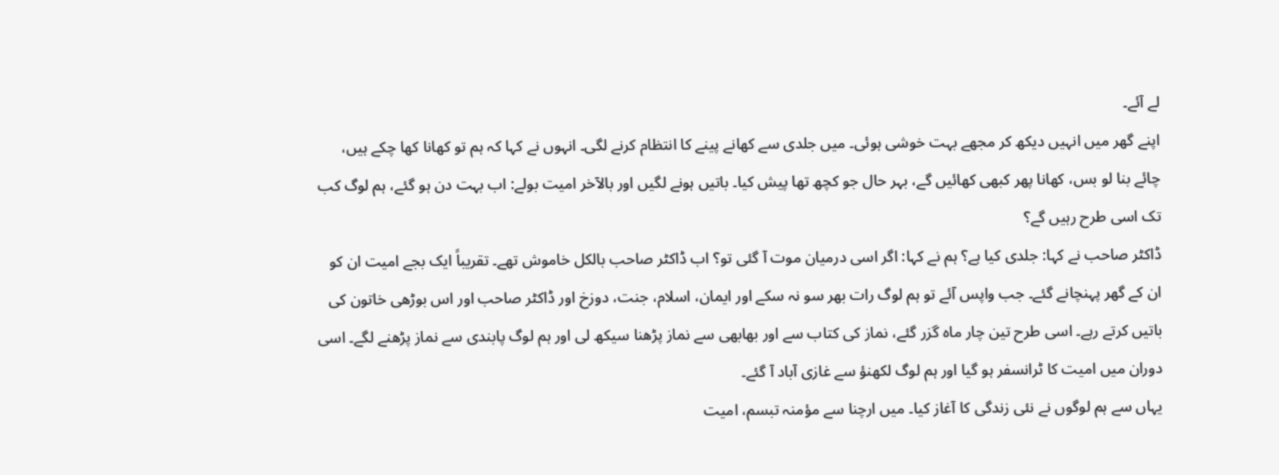لے آئے۔
اپنے گھر میں انہیں دیکھ کر مجھے بہت خوشی ہوئی۔ میں جلدی سے کھانے پینے کا انتظام کرنے لگی۔ انہوں نے کہا کہ ہم تو کھانا کھا چکے ہیں، چائے بنا لو بس، کھانا پھر کبھی کھائیں گے، بہر حال جو کچھ تھا پیش کیا۔ باتیں ہونے لگیں اور بالآخر امیت بولے: اب بہت دن ہو گئے، ہم لوگ کب تک اسی طرح رہیں گے؟
ڈاکٹر صاحب نے کہا: جلدی کیا ہے؟ ہم نے کہا: اگر اسی درمیان موت آ گئی تو؟ اب ڈاکٹر صاحب بالکل خاموش تھے۔ تقریباً ایک بجے امیت ان کو ان کے گھر پہنچانے گئے۔ جب واپس آئے تو ہم لوگ رات بھر سو نہ سکے اور ایمان، اسلام، جنت، دوزخ اور ڈاکٹر صاحب اور اس بوڑھی خاتون کی باتیں کرتے رہے۔ اسی طرح تین چار ماہ گزر گئے، نماز کی کتاب سے اور بھابھی سے نماز پڑھنا سیکھ لی اور ہم لوگ پابندی سے نماز پڑھنے لگے۔ اسی دوران میں امیت کا ٹرانسفر ہو گیا اور ہم لوگ لکھنؤ سے غازی آباد آ گئے۔
یہاں سے ہم لوگوں نے نئی زندگی کا آغاز کیا۔ میں ارچنا سے مؤمنہ تبسم، امیت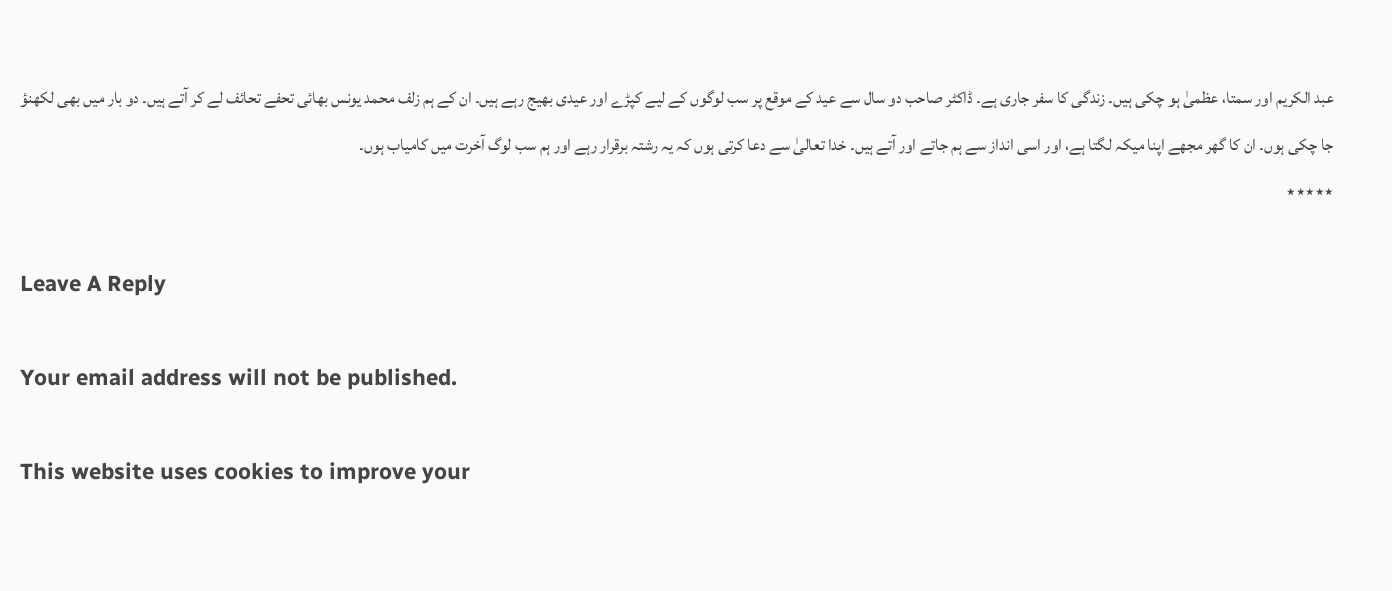عبد الکریم اور سمتا، عظمیٰ ہو چکی ہیں۔ زندگی کا سفر جاری ہے۔ ڈاکٹر صاحب دو سال سے عید کے موقع پر سب لوگوں کے لیے کپڑے اور عیدی بھیج رہے ہیں۔ ان کے ہم زلف محمد یونس بھائی تحفے تحائف لے کر آتے ہیں۔ دو بار میں بھی لکھنؤ جا چکی ہوں۔ ان کا گھر مجھے اپنا میکہ لگتا ہے، اور اسی انداز سے ہم جاتے اور آتے ہیں۔ خدا تعالیٰ سے دعا کرتی ہوں کہ یہ رشتہ برقرار رہے اور ہم سب لوگ آخرت میں کامیاب ہوں۔
٭٭٭٭٭

Leave A Reply

Your email address will not be published.

This website uses cookies to improve your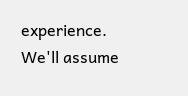experience. We'll assume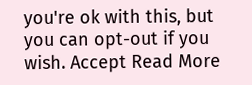you're ok with this, but you can opt-out if you wish. Accept Read More